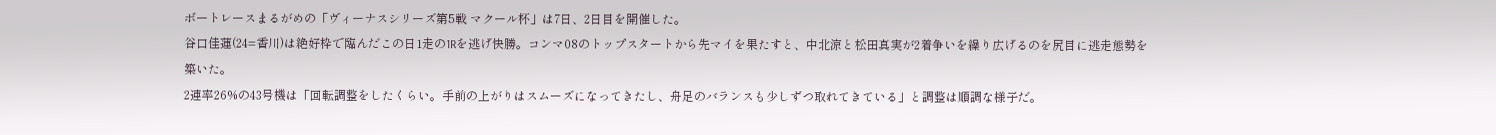ボートレースまるがめの「ヴィーナスシリーズ第5戦 マクール杯」は7日、2日目を開催した。
谷口佳蓮(24=香川)は絶好枠で臨んだこの日1走の1Rを逃げ快勝。コンマ08のトップスタートから先マイを果たすと、中北涼と松田真実が2着争いを繰り広げるのを尻目に逃走態勢を築いた。
2連率26%の43号機は「回転調整をしたくらい。手前の上がりはスムーズになってきたし、舟足のバランスも少しずつ取れてきている」と調整は順調な様子だ。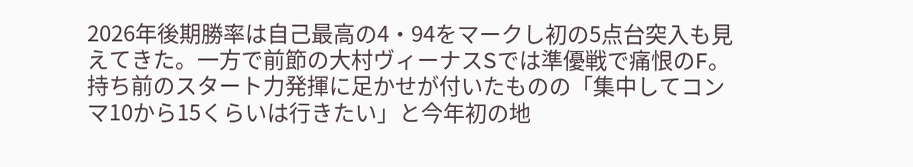2026年後期勝率は自己最高の4・94をマークし初の5点台突入も見えてきた。一方で前節の大村ヴィーナスSでは準優戦で痛恨のF。持ち前のスタート力発揮に足かせが付いたものの「集中してコンマ10から15くらいは行きたい」と今年初の地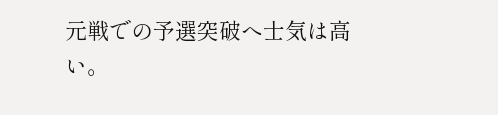元戦での予選突破へ士気は高い。